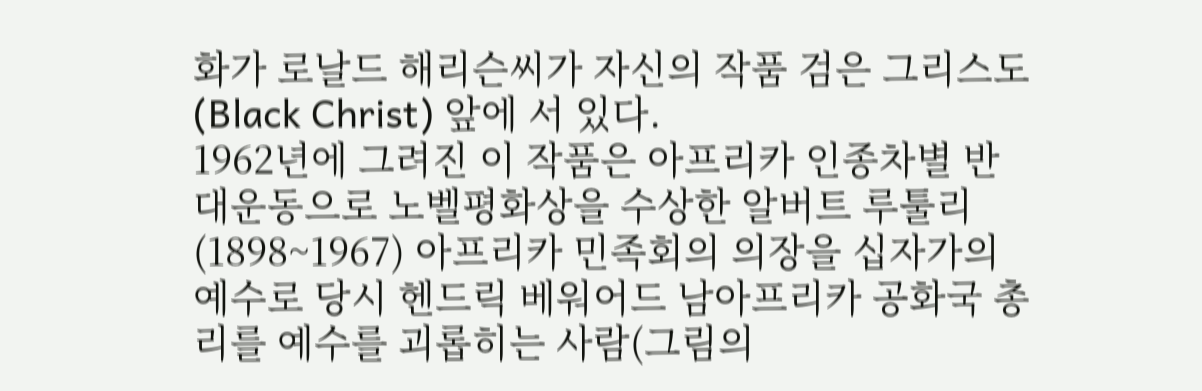화가 로날드 해리슨씨가 자신의 작품 검은 그리스도(Black Christ) 앞에 서 있다.
1962년에 그려진 이 작품은 아프리카 인종차별 반대운동으로 노벨평화상을 수상한 알버트 루툴리(1898~1967) 아프리카 민족회의 의장을 십자가의 예수로 당시 헨드릭 베워어드 남아프리카 공화국 총리를 예수를 괴롭히는 사람(그림의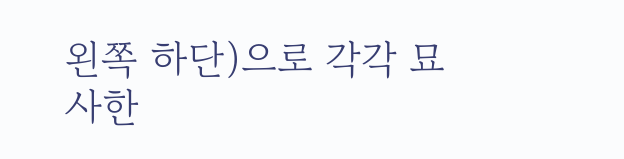왼쪽 하단)으로 각각 묘사한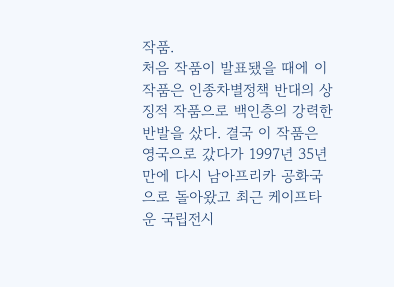작품.
처음 작품이 발표됐을 때에 이 작품은 인종차별정책 반대의 상징적 작품으로 백인층의 강력한 반발을 샀다. 결국 이 작품은 영국으로 갔다가 1997년 35년만에 다시 남아프리카 공화국으로 돌아왔고 최근 케이프타운 국립전시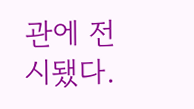관에 전시됐다.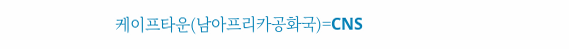케이프타운(남아프리카공화국)=CNS